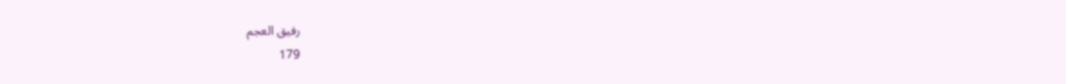رفيق العجم
179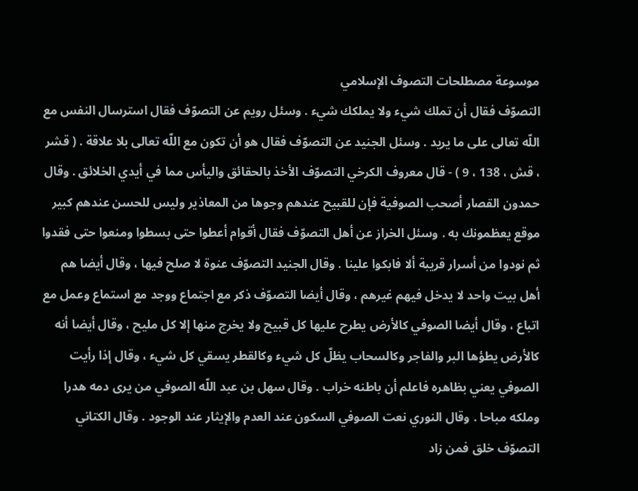موسوعة مصطلحات التصوف الإسلامي
التصوّف فقال أن تملك شيء ولا يملكك شيء . وسئل رويم عن التصوّف فقال استرسال النفس مع اللّه تعالى على ما يريد . وسئل الجنيد عن التصوّف فقال هو أن تكون مع اللّه تعالى بلا علاقة . ( قشر ، قش ، 138 ، 9 ) - قال معروف الكرخي التصوّف الأخذ بالحقائق واليأس مما في أيدي الخلائق . وقال حمدون القصار أصحب الصوفية فإن للقبيح عندهم وجوها من المعاذير وليس للحسن عندهم كبير موقع يعظمونك به . وسئل الخراز عن أهل التصوّف فقال أقوام أعطوا حتى بسطوا ومنعوا حتى فقدوا ثم نودوا من أسرار قريبة ألا فابكوا علينا . وقال الجنيد التصوّف عنوة لا صلح فيها ، وقال أيضا هم أهل بيت واحد لا يدخل فيهم غيرهم ، وقال أيضا التصوّف ذكر مع اجتماع ووجد مع استماع وعمل مع اتباع ، وقال أيضا الصوفي كالأرض يطرح عليها كل قبيح ولا يخرج منها إلا كل مليح ، وقال أيضا أنه كالأرض يطؤها البر والفاجر وكالسحاب يظلّ كل شيء وكالقطر يسقي كل شيء ، وقال إذا رأيت الصوفي يعني بظاهره فاعلم أن باطنه خراب . وقال سهل بن عبد اللّه الصوفي من يرى دمه هدرا وملكه مباحا . وقال النوري نعت الصوفي السكون عند العدم والإيثار عند الوجود . وقال الكتاني التصوّف خلق فمن زاد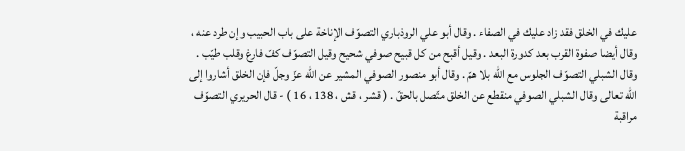عليك في الخلق فقد زاد عليك في الصفاء . وقال أبو علي الروذباري التصوّف الإناخة على باب الحبيب وإن طرد عنه ، وقال أيضا صفوة القرب بعد كدورة البعد . وقيل أقبح من كل قبيح صوفي شحيح وقيل التصوّف كفّ فارغ وقلب طيّب . وقال الشبلي التصوّف الجلوس مع اللّه بلا همّ . وقال أبو منصور الصوفي المشير عن اللّه عزّ وجلّ فإن الخلق أشاروا إلى اللّه تعالى وقال الشبلي الصوفي منقطع عن الخلق متّصل بالحقّ . ( قشر ، قش ، 138 ، 16 ) - قال الحريري التصوّف مراقبة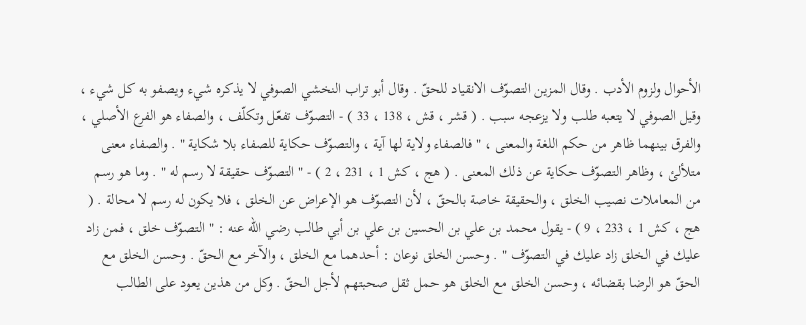الأحوال ولزوم الأدب . وقال المزين التصوّف الانقياد للحقّ . وقال أبو تراب النخشي الصوفي لا يذكره شيء ويصفو به كل شيء ، وقيل الصوفي لا يتعبه طلب ولا يزعجه سبب . ( قشر ، قش ، 138 ، 33 ) - التصوّف تفعّل وتكلّف ، والصفاء هو الفرع الأصلي ، والفرق بينهما ظاهر من حكم اللغة والمعنى ، " فالصفاء ولاية لها آية ، والتصوّف حكاية للصفاء بلا شكاية " . والصفاء معنى متلألئ ، وظاهر التصوّف حكاية عن ذلك المعنى . ( هج ، كش 1 ، 231 ، 2 ) - " التصوّف حقيقة لا رسم له " . وما هو رسم من المعاملات نصيب الخلق ، والحقيقة خاصة بالحقّ ، لأن التصوّف هو الإعراض عن الخلق ، فلا يكون له رسم لا محالة . ( هج ، كش 1 ، 233 ، 9 ) - يقول محمد بن علي بن الحسين بن علي بن أبي طالب رضي اللّه عنه : " التصوّف خلق ، فمن زاد عليك في الخلق زاد عليك في التصوّف " . وحسن الخلق نوعان : أحدهما مع الخلق ، والآخر مع الحقّ . وحسن الخلق مع الحقّ هو الرضا بقضائه ، وحسن الخلق مع الخلق هو حمل ثقل صحبتهم لأجل الحقّ . وكل من هذين يعود على الطالب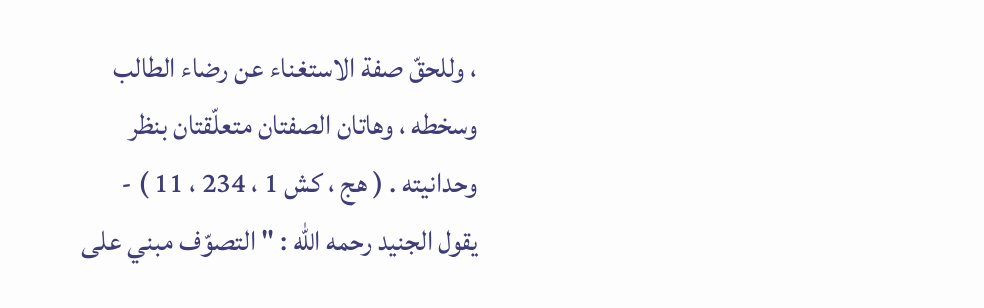، وللحقّ صفة الاستغناء عن رضاء الطالب وسخطه ، وهاتان الصفتان متعلّقتان بنظر وحدانيته . ( هج ، كش 1 ، 234 ، 11 ) - يقول الجنيد رحمه اللّه : " التصوّف مبني على